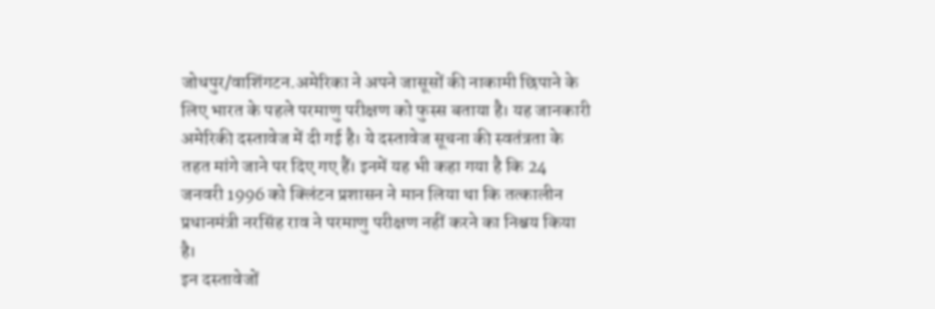जोधपुर/वाशिंगटन.अमेरिका ने अपने जासूसों की नाकामी छिपाने के लिए भारत के पहले परमाणु परीक्षण को फुस्स बताया है। यह जानकारी अमेरिकी दस्तावेज में दी गई है। ये दस्तावेज सूचना की स्वतंत्रता के तहत मांगे जाने पर दिए गए हैं। इनमें यह भी कहा गया है कि 24 जनवरी 1996 को क्लिंटन प्रशासन ने मान लिया था कि तत्कालीन प्रधानमंत्री नरसिंह राव ने परमाणु परीक्षण नहीं करने का निश्चय किया है।
इन दस्तावेजों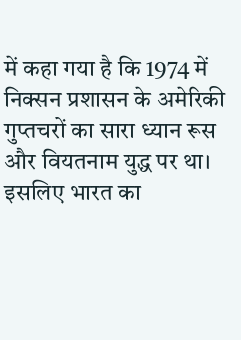में कहा गया है कि 1974 में निक्सन प्रशासन के अमेरिकी गुप्तचरों का सारा ध्यान रूस और वियतनाम युद्ध पर था। इसलिए भारत का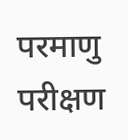परमाणु परीक्षण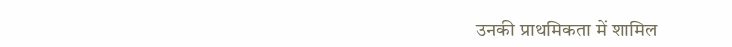उनकी प्राथमिकता में शामिल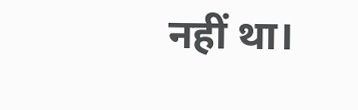नहीं था।